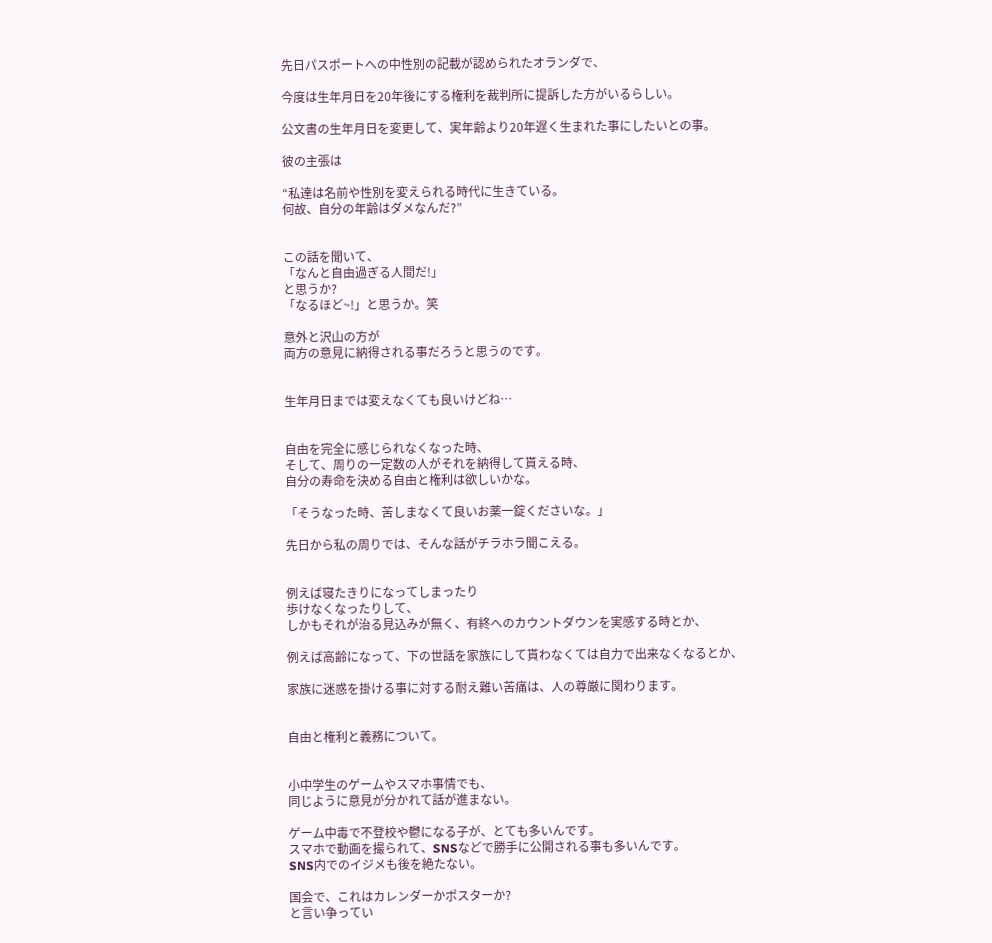先日パスポートへの中性別の記載が認められたオランダで、

今度は生年月日を20年後にする権利を裁判所に提訴した方がいるらしい。

公文書の生年月日を変更して、実年齢より20年遅く生まれた事にしたいとの事。

彼の主張は

“私達は名前や性別を変えられる時代に生きている。
何故、自分の年齢はダメなんだ?”


この話を聞いて、
「なんと自由過ぎる人間だ!」
と思うか?
「なるほど~!」と思うか。笑

意外と沢山の方が
両方の意見に納得される事だろうと思うのです。


生年月日までは変えなくても良いけどね…


自由を完全に感じられなくなった時、
そして、周りの一定数の人がそれを納得して貰える時、
自分の寿命を決める自由と権利は欲しいかな。

「そうなった時、苦しまなくて良いお薬一錠くださいな。」

先日から私の周りでは、そんな話がチラホラ聞こえる。


例えば寝たきりになってしまったり
歩けなくなったりして、
しかもそれが治る見込みが無く、有終へのカウントダウンを実感する時とか、

例えば高齢になって、下の世話を家族にして貰わなくては自力で出来なくなるとか、

家族に迷惑を掛ける事に対する耐え難い苦痛は、人の尊厳に関わります。


自由と権利と義務について。


小中学生のゲームやスマホ事情でも、
同じように意見が分かれて話が進まない。

ゲーム中毒で不登校や鬱になる子が、とても多いんです。
スマホで動画を撮られて、SNSなどで勝手に公開される事も多いんです。
SNS内でのイジメも後を絶たない。

国会で、これはカレンダーかポスターか?
と言い争ってい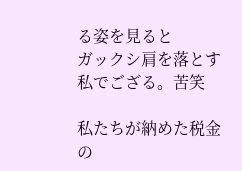る姿を見ると
ガックシ肩を落とす私でござる。苦笑

私たちが納めた税金の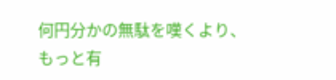何円分かの無駄を嘆くより、
もっと有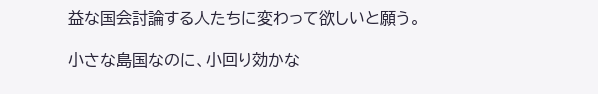益な国会討論する人たちに変わって欲しいと願う。

小さな島国なのに、小回り効かな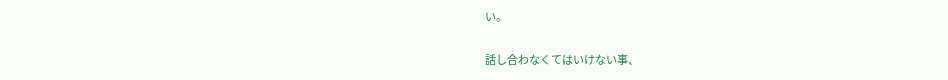い。

話し合わなくてはいけない事、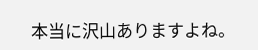本当に沢山ありますよね。